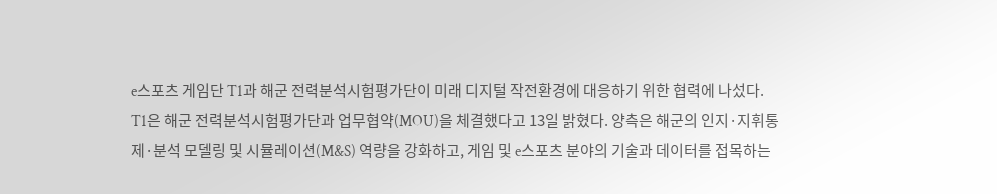e스포츠 게임단 T1과 해군 전력분석시험평가단이 미래 디지털 작전환경에 대응하기 위한 협력에 나섰다.
T1은 해군 전력분석시험평가단과 업무협약(MOU)을 체결했다고 13일 밝혔다. 양측은 해군의 인지·지휘통제·분석 모델링 및 시뮬레이션(M&S) 역량을 강화하고, 게임 및 e스포츠 분야의 기술과 데이터를 접목하는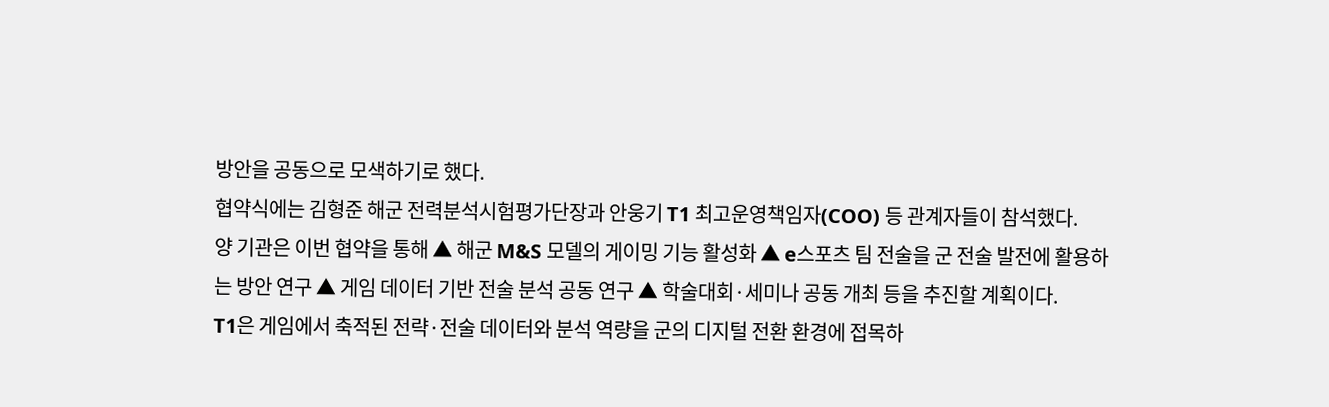방안을 공동으로 모색하기로 했다.
협약식에는 김형준 해군 전력분석시험평가단장과 안웅기 T1 최고운영책임자(COO) 등 관계자들이 참석했다.
양 기관은 이번 협약을 통해 ▲ 해군 M&S 모델의 게이밍 기능 활성화 ▲ e스포츠 팀 전술을 군 전술 발전에 활용하는 방안 연구 ▲ 게임 데이터 기반 전술 분석 공동 연구 ▲ 학술대회·세미나 공동 개최 등을 추진할 계획이다.
T1은 게임에서 축적된 전략·전술 데이터와 분석 역량을 군의 디지털 전환 환경에 접목하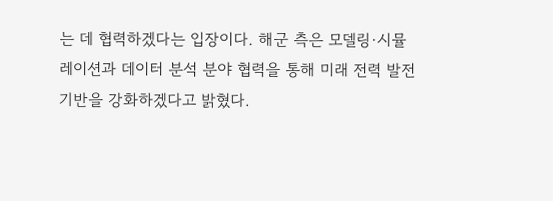는 데 협력하겠다는 입장이다. 해군 측은 모델링·시뮬레이션과 데이터 분석 분야 협력을 통해 미래 전력 발전 기반을 강화하겠다고 밝혔다.